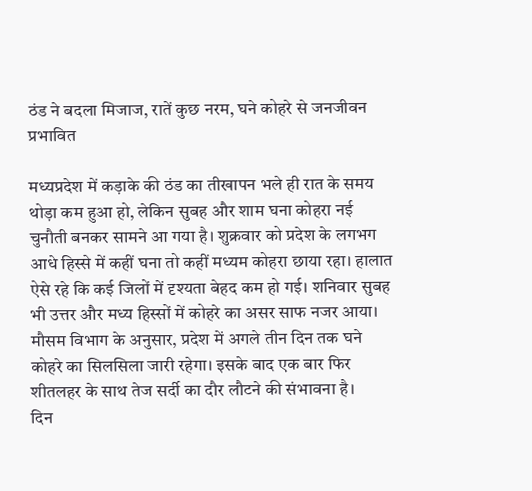ठंड ने बदला मिजाज, रातें कुछ नरम, घने कोहरे से जनजीवन प्रभावित

मध्यप्रदेश में कड़ाके की ठंड का तीखापन भले ही रात के समय थोड़ा कम हुआ हो, लेकिन सुबह और शाम घना कोहरा नई चुनौती बनकर सामने आ गया है। शुक्रवार को प्रदेश के लगभग आधे हिस्से में कहीं घना तो कहीं मध्यम कोहरा छाया रहा। हालात ऐसे रहे कि कई जिलों में दृश्यता बेहद कम हो गई। शनिवार सुबह भी उत्तर और मध्य हिस्सों में कोहरे का असर साफ नजर आया। मौसम विभाग के अनुसार, प्रदेश में अगले तीन दिन तक घने कोहरे का सिलसिला जारी रहेगा। इसके बाद एक बार फिर शीतलहर के साथ तेज सर्दी का दौर लौटने की संभावना है।
दिन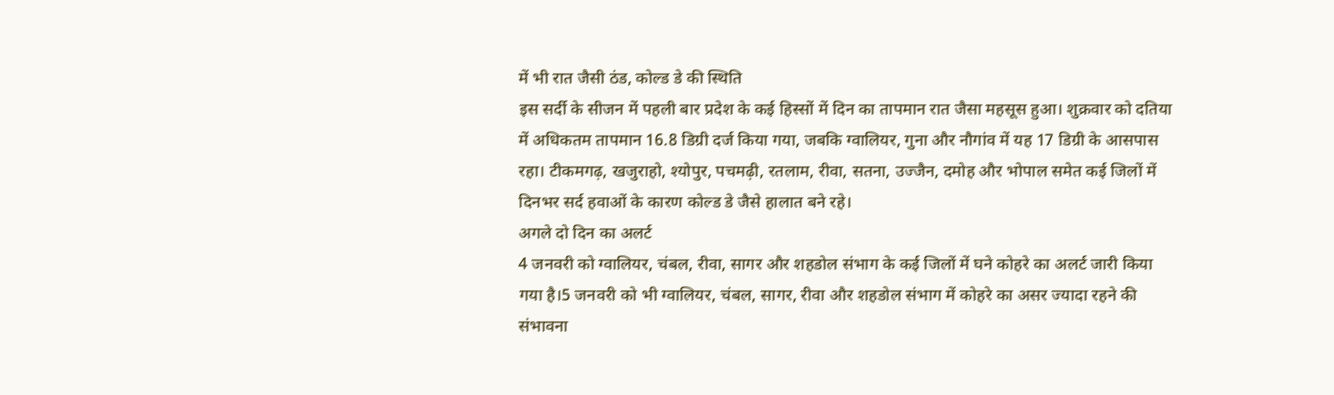में भी रात जैसी ठंड, कोल्ड डे की स्थिति
इस सर्दी के सीजन में पहली बार प्रदेश के कई हिस्सों में दिन का तापमान रात जैसा महसूस हुआ। शुक्रवार को दतिया में अधिकतम तापमान 16.8 डिग्री दर्ज किया गया, जबकि ग्वालियर, गुना और नौगांव में यह 17 डिग्री के आसपास रहा। टीकमगढ़, खजुराहो, श्योपुर, पचमढ़ी, रतलाम, रीवा, सतना, उज्जैन, दमोह और भोपाल समेत कई जिलों में दिनभर सर्द हवाओं के कारण कोल्ड डे जैसे हालात बने रहे।
अगले दो दिन का अलर्ट
4 जनवरी को ग्वालियर, चंबल, रीवा, सागर और शहडोल संभाग के कई जिलों में घने कोहरे का अलर्ट जारी किया गया है।5 जनवरी को भी ग्वालियर, चंबल, सागर, रीवा और शहडोल संभाग में कोहरे का असर ज्यादा रहने की संभावना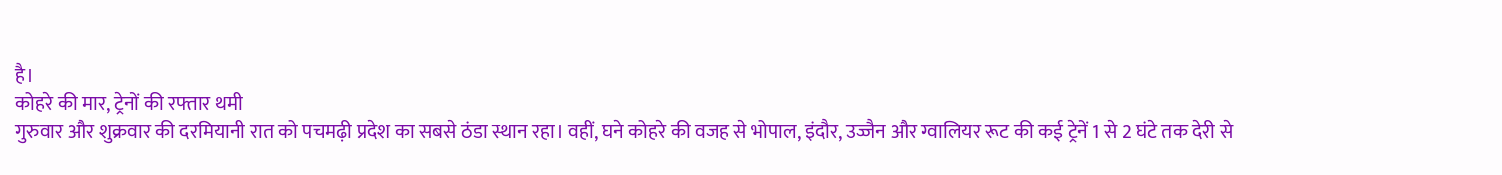है।
कोहरे की मार, ट्रेनों की रफ्तार थमी
गुरुवार और शुक्रवार की दरमियानी रात को पचमढ़ी प्रदेश का सबसे ठंडा स्थान रहा। वहीं, घने कोहरे की वजह से भोपाल, इंदौर, उज्जैन और ग्वालियर रूट की कई ट्रेनें 1 से 2 घंटे तक देरी से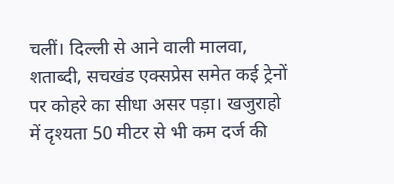चलीं। दिल्ली से आने वाली मालवा, शताब्दी, सचखंड एक्सप्रेस समेत कई ट्रेनों पर कोहरे का सीधा असर पड़ा। खजुराहो में दृश्यता 50 मीटर से भी कम दर्ज की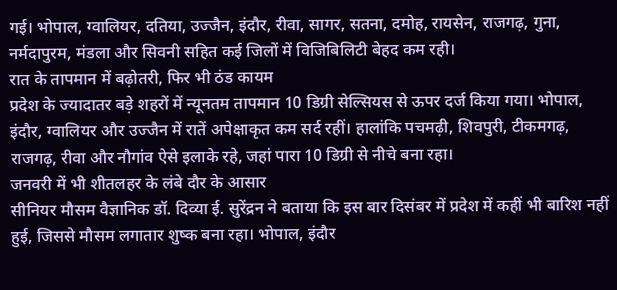गई। भोपाल, ग्वालियर, दतिया, उज्जैन, इंदौर, रीवा, सागर, सतना, दमोह, रायसेन, राजगढ़, गुना, नर्मदापुरम, मंडला और सिवनी सहित कई जिलों में विजिबिलिटी बेहद कम रही।
रात के तापमान में बढ़ोतरी, फिर भी ठंड कायम
प्रदेश के ज्यादातर बड़े शहरों में न्यूनतम तापमान 10 डिग्री सेल्सियस से ऊपर दर्ज किया गया। भोपाल, इंदौर, ग्वालियर और उज्जैन में रातें अपेक्षाकृत कम सर्द रहीं। हालांकि पचमढ़ी, शिवपुरी, टीकमगढ़, राजगढ़, रीवा और नौगांव ऐसे इलाके रहे, जहां पारा 10 डिग्री से नीचे बना रहा।
जनवरी में भी शीतलहर के लंबे दौर के आसार
सीनियर मौसम वैज्ञानिक डॉ. दिव्या ई. सुरेंद्रन ने बताया कि इस बार दिसंबर में प्रदेश में कहीं भी बारिश नहीं हुई, जिससे मौसम लगातार शुष्क बना रहा। भोपाल, इंदौर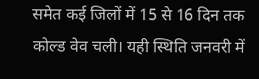समेत कई जिलों में 15 से 16 दिन तक कोल्ड वेव चली। यही स्थिति जनवरी में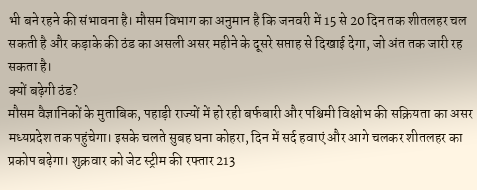भी बने रहने की संभावना है। मौसम विभाग का अनुमान है कि जनवरी में 15 से 20 दिन तक शीतलहर चल सकती है और कड़ाके की ठंड का असली असर महीने के दूसरे सप्ताह से दिखाई देगा, जो अंत तक जारी रह सकता है।
क्यों बढ़ेगी ठंड?
मौसम वैज्ञानिकों के मुताबिक, पहाड़ी राज्यों में हो रही बर्फबारी और पश्चिमी विक्षोभ की सक्रियता का असर मध्यप्रदेश तक पहुंचेगा। इसके चलते सुबह घना कोहरा, दिन में सर्द हवाएं और आगे चलकर शीतलहर का प्रकोप बढ़ेगा। शुक्रवार को जेट स्ट्रीम की रफ्तार 213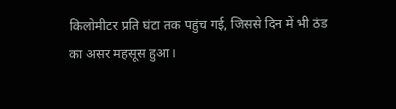किलोमीटर प्रति घंटा तक पहुंच गई, जिससे दिन में भी ठंड का असर महसूस हुआ।